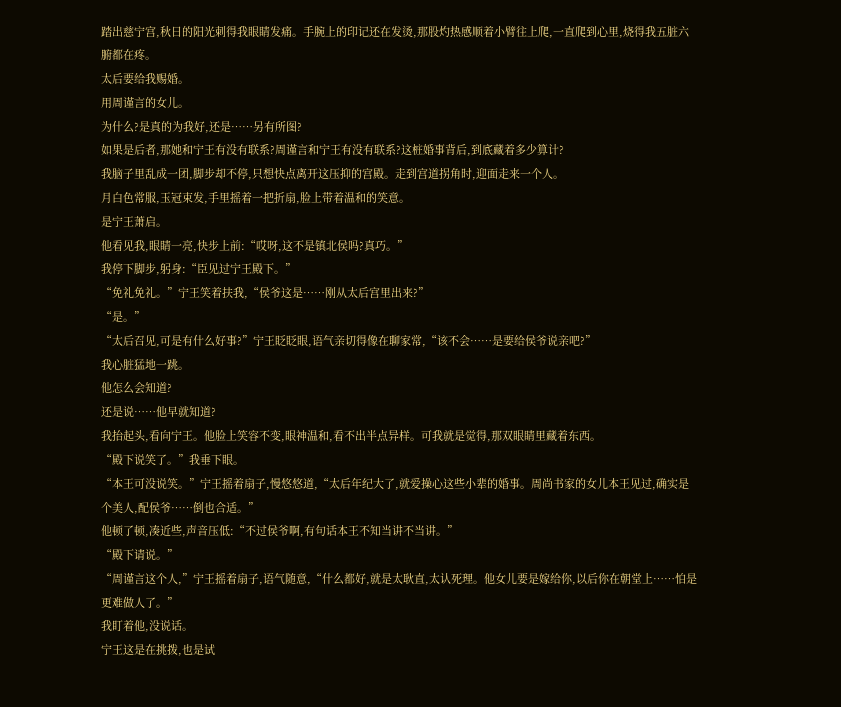踏出慈宁宫,秋日的阳光刺得我眼睛发痛。手腕上的印记还在发烫,那股灼热感顺着小臂往上爬,一直爬到心里,烧得我五脏六腑都在疼。
太后要给我赐婚。
用周谨言的女儿。
为什么?是真的为我好,还是……另有所图?
如果是后者,那她和宁王有没有联系?周谨言和宁王有没有联系?这桩婚事背后,到底藏着多少算计?
我脑子里乱成一团,脚步却不停,只想快点离开这压抑的宫殿。走到宫道拐角时,迎面走来一个人。
月白色常服,玉冠束发,手里摇着一把折扇,脸上带着温和的笑意。
是宁王萧启。
他看见我,眼睛一亮,快步上前:“哎呀,这不是镇北侯吗?真巧。”
我停下脚步,躬身:“臣见过宁王殿下。”
“免礼免礼。”宁王笑着扶我,“侯爷这是……刚从太后宫里出来?”
“是。”
“太后召见,可是有什么好事?”宁王眨眨眼,语气亲切得像在聊家常,“该不会……是要给侯爷说亲吧?”
我心脏猛地一跳。
他怎么会知道?
还是说……他早就知道?
我抬起头,看向宁王。他脸上笑容不变,眼神温和,看不出半点异样。可我就是觉得,那双眼睛里藏着东西。
“殿下说笑了。”我垂下眼。
“本王可没说笑。”宁王摇着扇子,慢悠悠道,“太后年纪大了,就爱操心这些小辈的婚事。周尚书家的女儿本王见过,确实是个美人,配侯爷……倒也合适。”
他顿了顿,凑近些,声音压低:“不过侯爷啊,有句话本王不知当讲不当讲。”
“殿下请说。”
“周谨言这个人,”宁王摇着扇子,语气随意,“什么都好,就是太耿直,太认死理。他女儿要是嫁给你,以后你在朝堂上……怕是更难做人了。”
我盯着他,没说话。
宁王这是在挑拨,也是试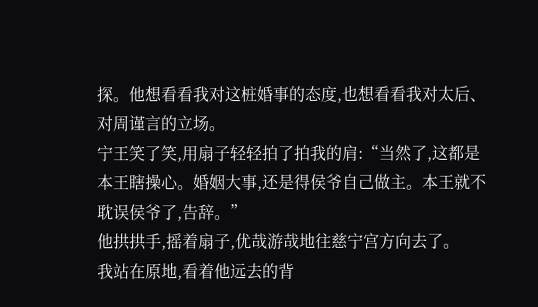探。他想看看我对这桩婚事的态度,也想看看我对太后、对周谨言的立场。
宁王笑了笑,用扇子轻轻拍了拍我的肩:“当然了,这都是本王瞎操心。婚姻大事,还是得侯爷自己做主。本王就不耽误侯爷了,告辞。”
他拱拱手,摇着扇子,优哉游哉地往慈宁宫方向去了。
我站在原地,看着他远去的背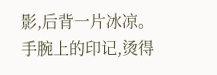影,后背一片冰凉。
手腕上的印记,烫得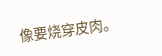像要烧穿皮肉。